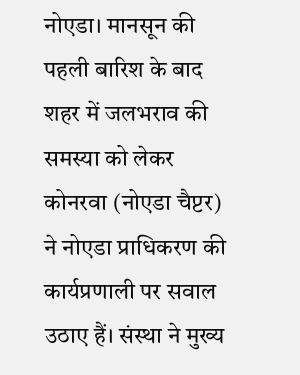नोएडा। मानसून की पहली बारिश के बाद शहर में जलभराव की समस्या को लेकर कोनरवा (नोएडा चैप्टर) ने नोएडा प्राधिकरण की कार्यप्रणाली पर सवाल उठाए हैं। संस्था ने मुख्य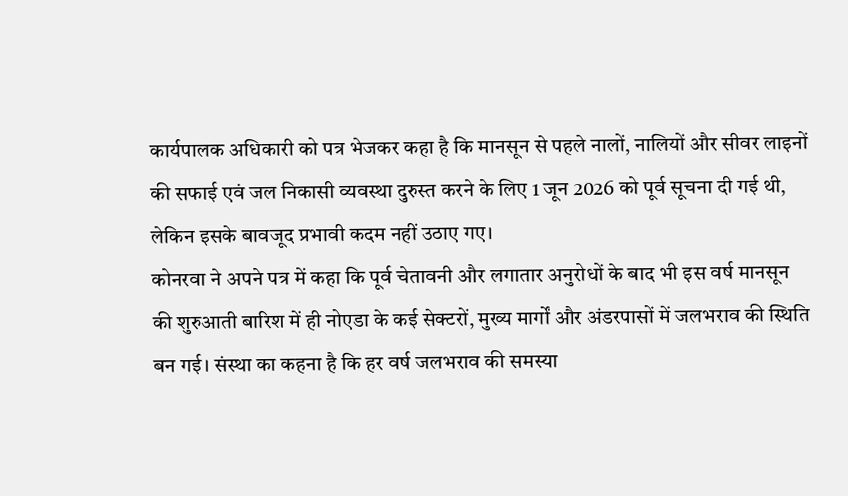कार्यपालक अधिकारी को पत्र भेजकर कहा है कि मानसून से पहले नालों, नालियों और सीवर लाइनों की सफाई एवं जल निकासी व्यवस्था दुरुस्त करने के लिए 1 जून 2026 को पूर्व सूचना दी गई थी, लेकिन इसके बावजूद प्रभावी कदम नहीं उठाए गए।
कोनरवा ने अपने पत्र में कहा कि पूर्व चेतावनी और लगातार अनुरोधों के बाद भी इस वर्ष मानसून की शुरुआती बारिश में ही नोएडा के कई सेक्टरों, मुख्य मार्गों और अंडरपासों में जलभराव की स्थिति बन गई। संस्था का कहना है कि हर वर्ष जलभराव की समस्या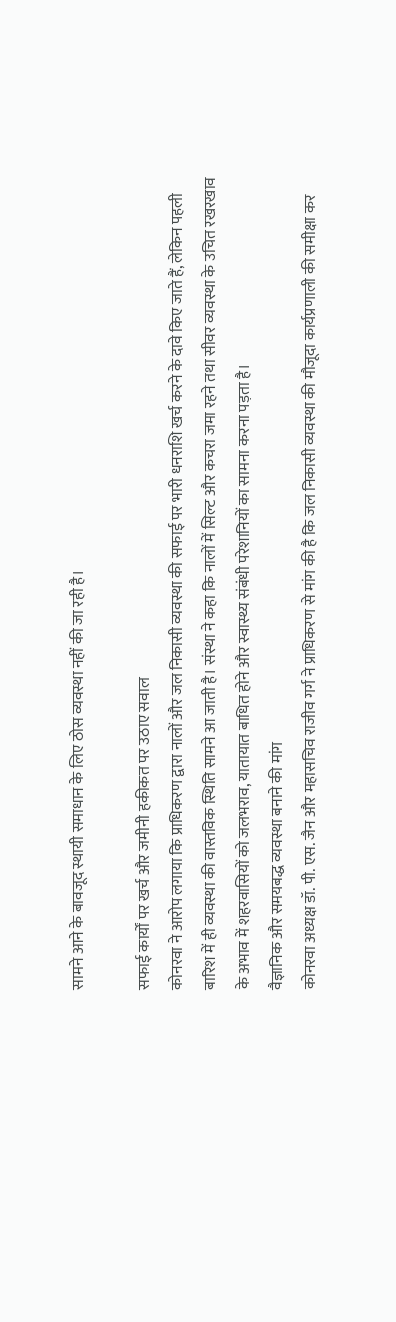सामने आने के बावजूद स्थायी समाधान के लिए ठोस व्यवस्था नहीं की जा रही है।

सफाई कार्यों पर खर्च और जमीनी हकीकत पर उठाए सवाल
कोनरवा ने आरोप लगाया कि प्राधिकरण द्वारा नालों और जल निकासी व्यवस्था की सफाई पर भारी धनराशि खर्च करने के दावे किए जाते हैं, लेकिन पहली बारिश में ही व्यवस्था की वास्तविक स्थिति सामने आ जाती है। संस्था ने कहा कि नालों में सिल्ट और कचरा जमा रहने तथा सीवर व्यवस्था के उचित रखरखाव के अभाव में शहरवासियों को जलभराव, यातायात बाधित होने और स्वास्थ्य संबंधी परेशानियों का सामना करना पड़ता है।
वैज्ञानिक और समयबद्ध व्यवस्था बनाने की मांग
कोनरवा अध्यक्ष डॉ. पी. एस. जैन और महासचिव राजीव गर्ग ने प्राधिकरण से मांग की है कि जल निकासी व्यवस्था की मौजूदा कार्यप्रणाली की समीक्षा कर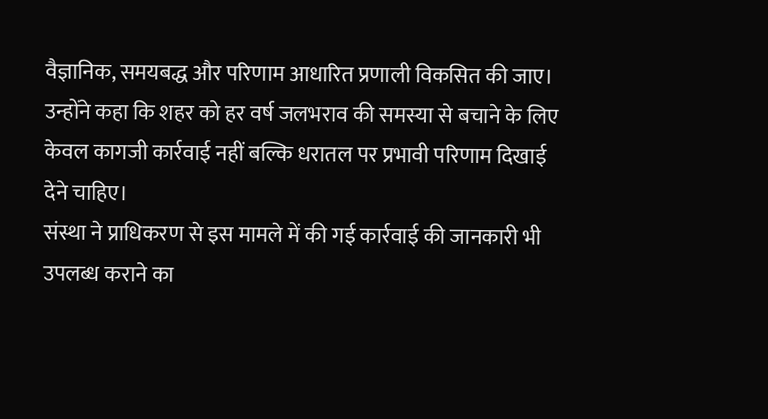वैज्ञानिक, समयबद्ध और परिणाम आधारित प्रणाली विकसित की जाए। उन्होंने कहा कि शहर को हर वर्ष जलभराव की समस्या से बचाने के लिए केवल कागजी कार्रवाई नहीं बल्कि धरातल पर प्रभावी परिणाम दिखाई देने चाहिए।
संस्था ने प्राधिकरण से इस मामले में की गई कार्रवाई की जानकारी भी उपलब्ध कराने का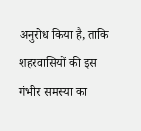अनुरोध किया है, ताकि शहरवासियों की इस गंभीर समस्या का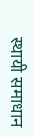स्थायी समाधान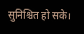सुनिश्चित हो सके।